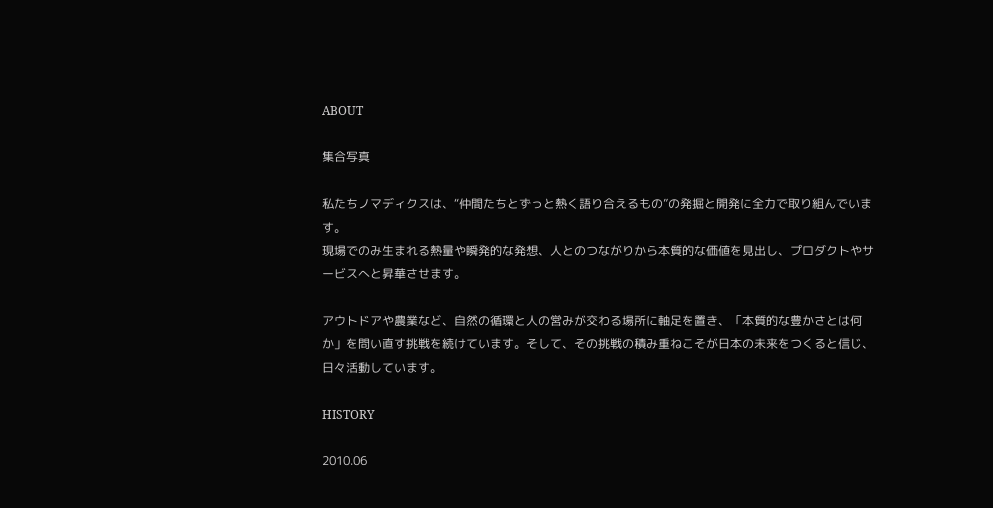ABOUT

集合写真

私たちノマディクスは、“仲間たちとずっと熱く語り合えるもの”の発掘と開発に全力で取り組んでいます。
現場でのみ生まれる熱量や瞬発的な発想、人とのつながりから本質的な価値を見出し、プロダクトやサービスへと昇華させます。

アウトドアや農業など、自然の循環と人の営みが交わる場所に軸足を置き、「本質的な豊かさとは何か」を問い直す挑戦を続けています。そして、その挑戦の積み重ねこそが日本の未来をつくると信じ、日々活動しています。

HISTORY

2010.06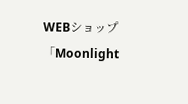WEBショップ「Moonlight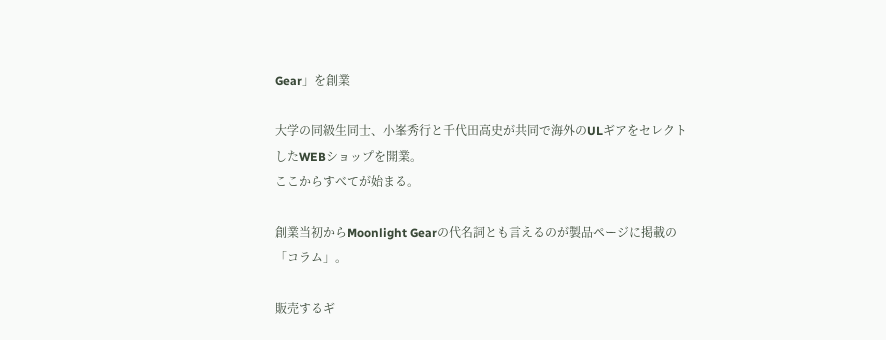Gear」を創業

大学の同級生同士、小峯秀行と千代田高史が共同で海外のULギアをセレクトしたWEBショップを開業。
ここからすべてが始まる。

創業当初からMoonlight Gearの代名詞とも言えるのが製品ページに掲載の「コラム」。

販売するギ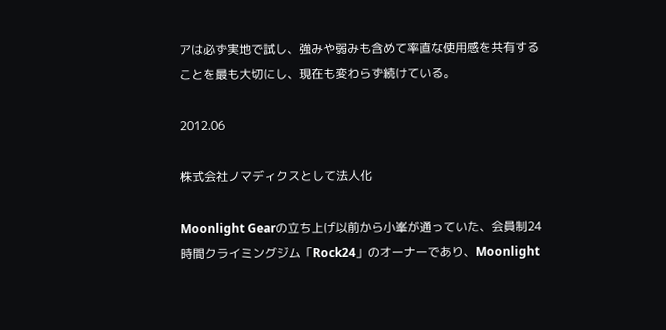アは必ず実地で試し、強みや弱みも含めて率直な使用感を共有することを最も大切にし、現在も変わらず続けている。

2012.06

株式会社ノマディクスとして法人化

Moonlight Gearの立ち上げ以前から小峯が通っていた、会員制24時間クライミングジム「Rock24」のオーナーであり、Moonlight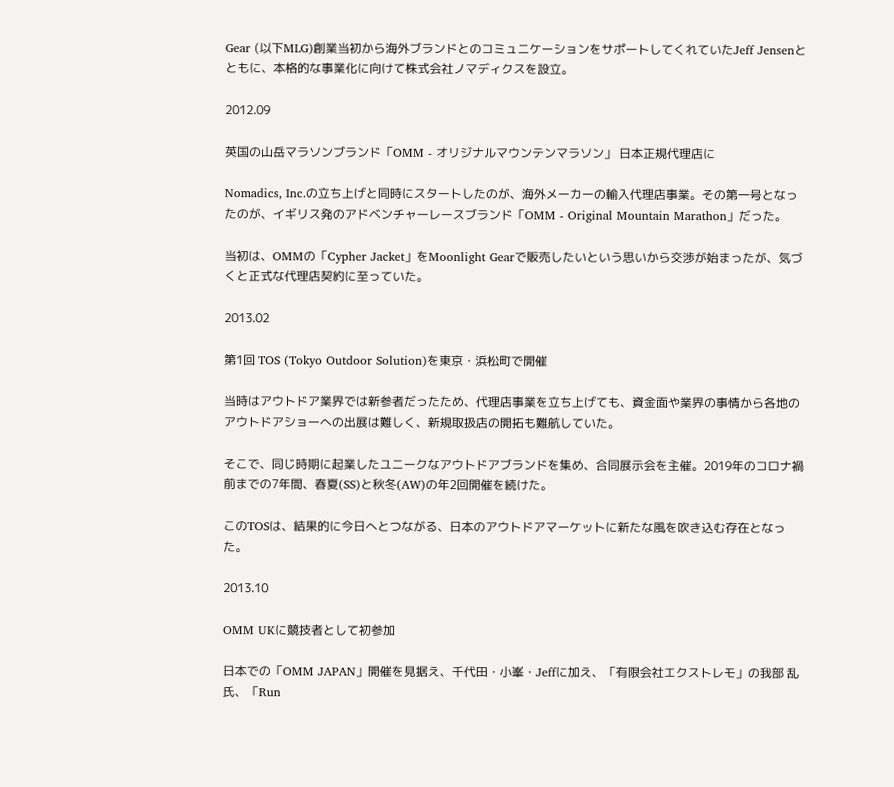Gear (以下MLG)創業当初から海外ブランドとのコミュニケーションをサポートしてくれていたJeff Jensenとともに、本格的な事業化に向けて株式会社ノマディクスを設立。

2012.09

英国の山岳マラソンブランド「OMM - オリジナルマウンテンマラソン」 日本正規代理店に

Nomadics, Inc.の立ち上げと同時にスタートしたのが、海外メーカーの輸入代理店事業。その第一号となったのが、イギリス発のアドベンチャーレースブランド「OMM - Original Mountain Marathon」だった。

当初は、OMMの「Cypher Jacket」をMoonlight Gearで販売したいという思いから交渉が始まったが、気づくと正式な代理店契約に至っていた。

2013.02

第1回 TOS (Tokyo Outdoor Solution)を東京・浜松町で開催

当時はアウトドア業界では新参者だったため、代理店事業を立ち上げても、資金面や業界の事情から各地のアウトドアショーへの出展は難しく、新規取扱店の開拓も難航していた。

そこで、同じ時期に起業したユニークなアウトドアブランドを集め、合同展示会を主催。2019年のコロナ禍前までの7年間、春夏(SS)と秋冬(AW)の年2回開催を続けた。

このTOSは、結果的に今日へとつながる、日本のアウトドアマーケットに新たな風を吹き込む存在となった。

2013.10

OMM UKに競技者として初参加

日本での「OMM JAPAN」開催を見据え、千代田・小峯・Jeffに加え、「有限会社エクストレモ」の我部 乱氏、「Run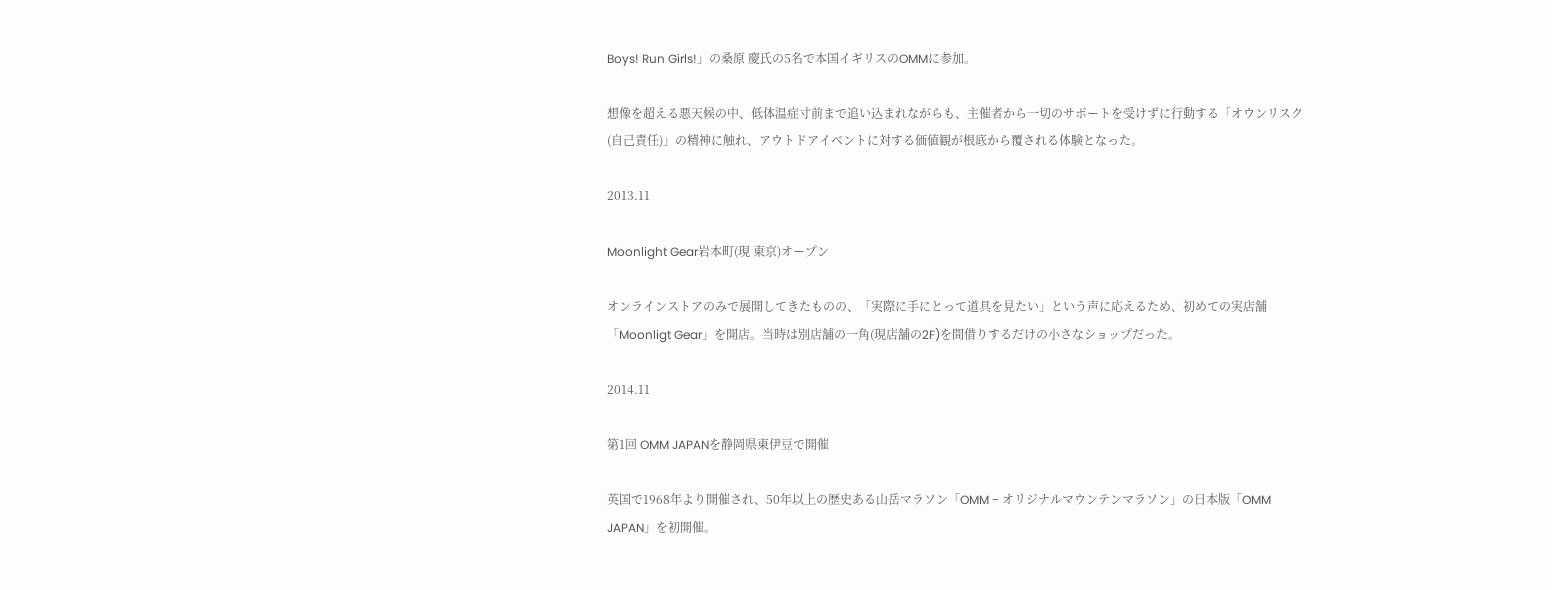Boys! Run Girls!」の桑原 慶氏の5名で本国イギリスのOMMに参加。

想像を超える悪天候の中、低体温症寸前まで追い込まれながらも、主催者から一切のサポートを受けずに行動する「オウンリスク(自己責任)」の精神に触れ、アウトドアイベントに対する価値観が根底から覆される体験となった。

2013.11

Moonlight Gear岩本町(現 東京)オープン

オンラインストアのみで展開してきたものの、「実際に手にとって道具を見たい」という声に応えるため、初めての実店舗「Moonligt Gear」を開店。当時は別店舗の一角(現店舗の2F)を間借りするだけの小さなショップだった。

2014.11

第1回 OMM JAPANを静岡県東伊豆で開催

英国で1968年より開催され、50年以上の歴史ある山岳マラソン「OMM − オリジナルマウンテンマラソン」の日本版「OMM JAPAN」を初開催。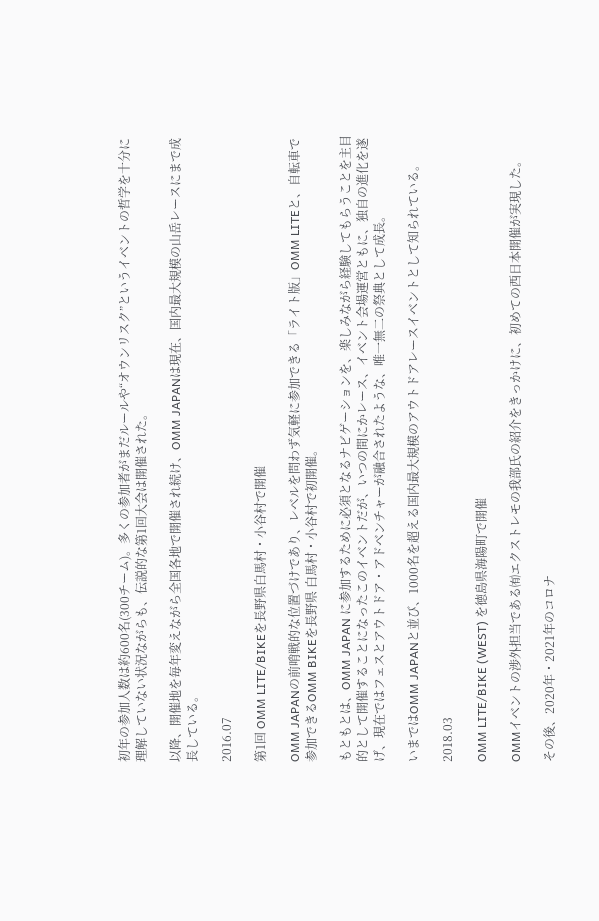初年の参加人数は約600名(300チーム)。多くの参加者がまだルールや“オウンリスク”というイベントの哲学を十分に理解していない状況ながらも、伝説的な第1回大会は開催された。

以降、開催地を毎年変えながら全国各地で開催され続け、OMM JAPANは現在、国内最大規模の山岳レースにまで成長している。

2016.07

第1回 OMM LITE/BIKEを長野県白馬村・小谷村で開催

OMM JAPANの前哨戦的な位置づけであり、レベルを問わず気軽に参加できる「ライト版」OMM LITEと、自転車で参加できるOMM BIKEを長野県 白馬村・小谷村で初開催。

もともとは、OMM JAPAN に参加するために必須となるナビゲーションを、楽しみながら経験してもらうことを主目的として開催することになったこのイベントだが、いつの間にかレース、イベント会場運営ともに、独自の進化を遂げ、現在ではフェスとアウトドア・アドベンチャーが融合されたような、唯一無二の祭典として成長。

いまではOMM JAPANと並び、1000名を超える国内最大規模のアウトドアレースイベントとして知られている。

2018.03

OMM LITE/BIKE (WEST) を徳島県海陽町で開催

OMMイベントの渉外担当である㈲エクストレモの我部氏の紹介をきっかけに、初めての西日本開催が実現した。

その後、2020年・2021年のコロナ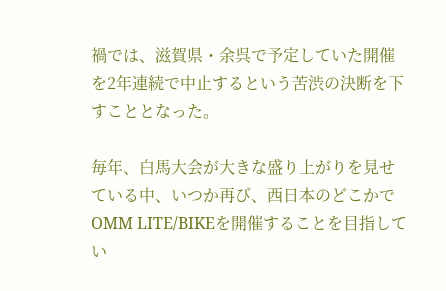禍では、滋賀県・余呉で予定していた開催を2年連続で中止するという苦渋の決断を下すこととなった。

毎年、白馬大会が大きな盛り上がりを見せている中、いつか再び、西日本のどこかでOMM LITE/BIKEを開催することを目指してい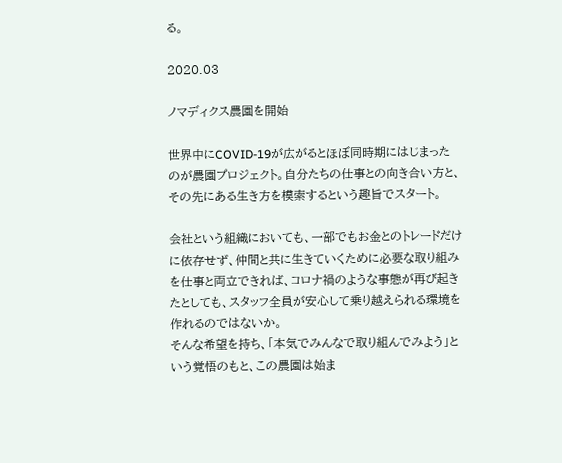る。

2020.03

ノマディクス農園を開始

世界中にCOVID-19が広がるとほぼ同時期にはじまったのが農園プロジェクト。自分たちの仕事との向き合い方と、その先にある生き方を模索するという趣旨でスタート。

会社という組織においても、一部でもお金とのトレードだけに依存せず、仲間と共に生きていくために必要な取り組みを仕事と両立できれば、コロナ禍のような事態が再び起きたとしても、スタッフ全員が安心して乗り越えられる環境を作れるのではないか。
そんな希望を持ち、「本気でみんなで取り組んでみよう」という覚悟のもと、この農園は始ま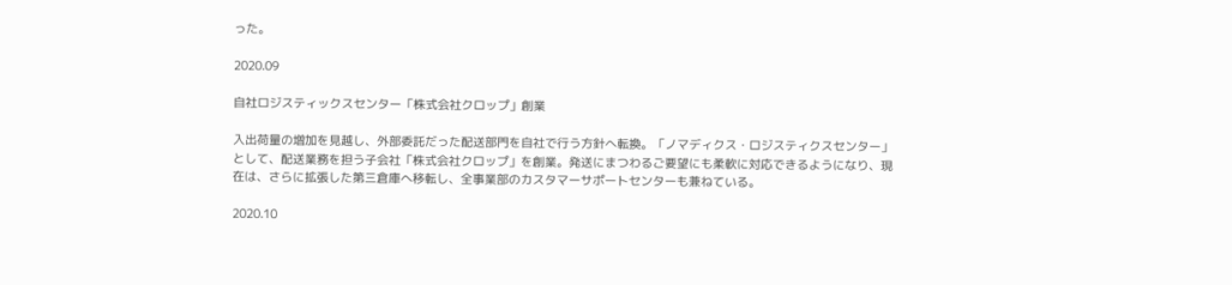った。

2020.09

自社ロジスティックスセンター「株式会社クロップ」創業

入出荷量の増加を見越し、外部委託だった配送部門を自社で行う方針へ転換。「ノマディクス・ロジスティクスセンター」として、配送業務を担う子会社「株式会社クロップ」を創業。発送にまつわるご要望にも柔軟に対応できるようになり、現在は、さらに拡張した第三倉庫へ移転し、全事業部のカスタマーサポートセンターも兼ねている。

2020.10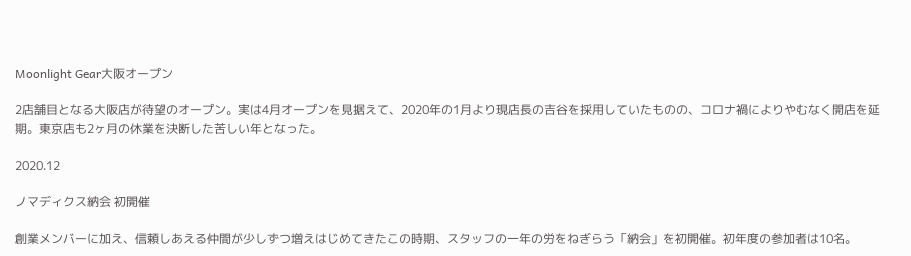Moonlight Gear大阪オープン

2店舗目となる大阪店が待望のオープン。実は4月オープンを見据えて、2020年の1月より現店長の吉谷を採用していたものの、コロナ禍によりやむなく開店を延期。東京店も2ヶ月の休業を決断した苦しい年となった。

2020.12

ノマディクス納会 初開催

創業メンバーに加え、信頼しあえる仲間が少しずつ増えはじめてきたこの時期、スタッフの一年の労をねぎらう「納会」を初開催。初年度の参加者は10名。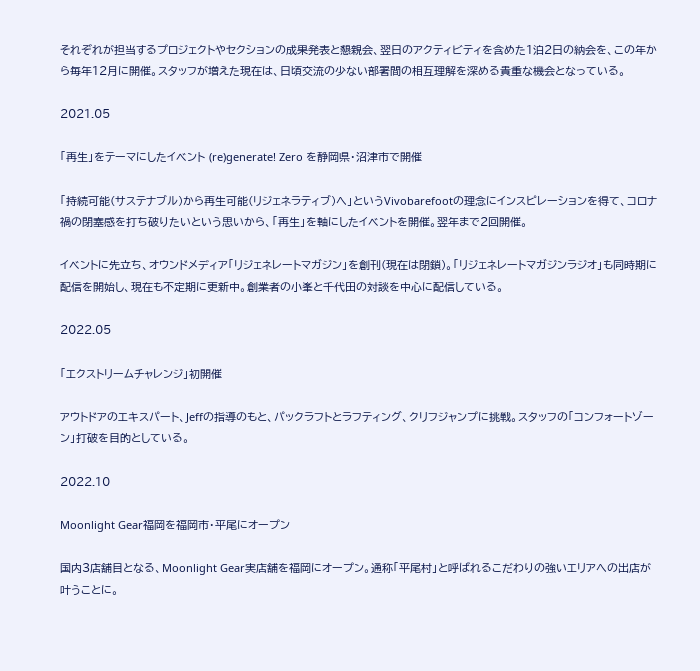それぞれが担当するプロジェクトやセクションの成果発表と懇親会、翌日のアクティビティを含めた1泊2日の納会を、この年から毎年12月に開催。スタッフが増えた現在は、日頃交流の少ない部署間の相互理解を深める貴重な機会となっている。

2021.05

「再生」をテーマにしたイベント (re)generate! Zero を静岡県・沼津市で開催

「持続可能(サステナブル)から再生可能(リジェネラティブ)へ」というVivobarefootの理念にインスピレーションを得て、コロナ禍の閉塞感を打ち破りたいという思いから、「再生」を軸にしたイベントを開催。翌年まで2回開催。

イベントに先立ち、オウンドメディア「リジェネレートマガジン」を創刊(現在は閉鎖)。「リジェネレートマガジンラジオ」も同時期に配信を開始し、現在も不定期に更新中。創業者の小峯と千代田の対談を中心に配信している。

2022.05

「エクストリームチャレンジ」初開催

アウトドアのエキスパート、Jeffの指導のもと、パックラフトとラフティング、クリフジャンプに挑戦。スタッフの「コンフォートゾーン」打破を目的としている。

2022.10

Moonlight Gear福岡を福岡市・平尾にオープン

国内3店舗目となる、Moonlight Gear実店舗を福岡にオープン。通称「平尾村」と呼ばれるこだわりの強いエリアへの出店が叶うことに。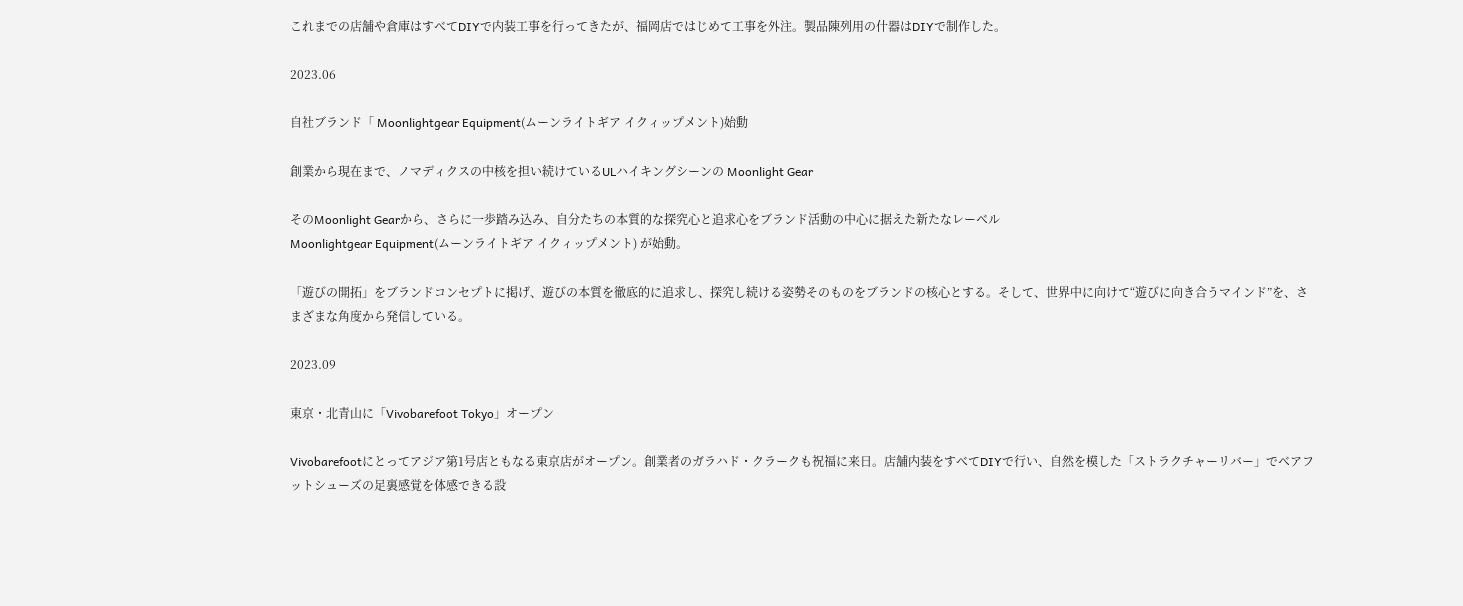これまでの店舗や倉庫はすべてDIYで内装工事を行ってきたが、福岡店ではじめて工事を外注。製品陳列用の什器はDIYで制作した。

2023.06

自社ブランド「 Moonlightgear Equipment(ムーンライトギア イクィップメント)始動

創業から現在まで、ノマディクスの中核を担い続けているULハイキングシーンの Moonlight Gear

そのMoonlight Gearから、さらに一歩踏み込み、自分たちの本質的な探究心と追求心をブランド活動の中心に据えた新たなレーベル
Moonlightgear Equipment(ムーンライトギア イクィップメント) が始動。

「遊びの開拓」をブランドコンセプトに掲げ、遊びの本質を徹底的に追求し、探究し続ける姿勢そのものをブランドの核心とする。そして、世界中に向けて“遊びに向き合うマインド”を、さまざまな角度から発信している。

2023.09

東京・北青山に「Vivobarefoot Tokyo」オープン

Vivobarefootにとってアジア第1号店ともなる東京店がオープン。創業者のガラハド・クラークも祝福に来日。店舗内装をすべてDIYで行い、自然を模した「ストラクチャーリバー」でベアフットシューズの足裏感覚を体感できる設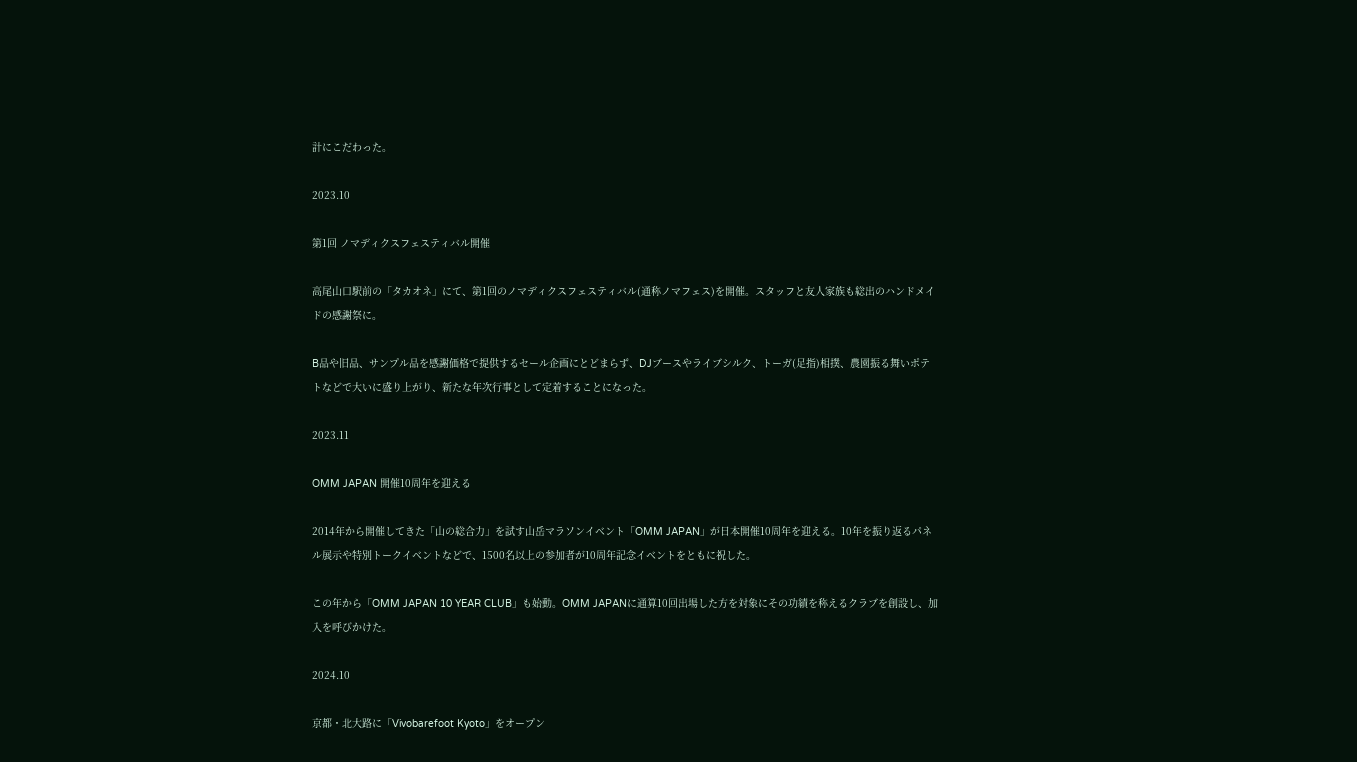計にこだわった。

2023.10

第1回 ノマディクスフェスティバル開催

高尾山口駅前の「タカオネ」にて、第1回のノマディクスフェスティバル(通称ノマフェス)を開催。スタッフと友人家族も総出のハンドメイドの感謝祭に。

B品や旧品、サンプル品を感謝価格で提供するセール企画にとどまらず、DJブースやライブシルク、トーガ(足指)相撲、農園振る舞いポテトなどで大いに盛り上がり、新たな年次行事として定着することになった。

2023.11

OMM JAPAN 開催10周年を迎える

2014年から開催してきた「山の総合力」を試す山岳マラソンイベント「OMM JAPAN」が日本開催10周年を迎える。10年を振り返るパネル展示や特別トークイベントなどで、1500名以上の参加者が10周年記念イベントをともに祝した。

この年から「OMM JAPAN 10 YEAR CLUB」も始動。OMM JAPANに通算10回出場した方を対象にその功績を称えるクラブを創設し、加入を呼びかけた。

2024.10

京都・北大路に「Vivobarefoot Kyoto」をオープン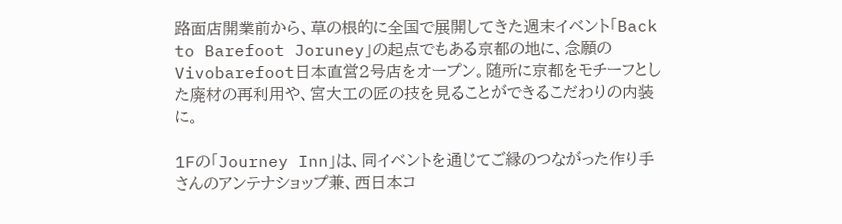路面店開業前から、草の根的に全国で展開してきた週末イベント「Back to Barefoot Joruney」の起点でもある京都の地に、念願のVivobarefoot日本直営2号店をオープン。随所に京都をモチーフとした廃材の再利用や、宮大工の匠の技を見ることができるこだわりの内装に。

1Fの「Journey Inn」は、同イベントを通じてご縁のつながった作り手さんのアンテナショップ兼、西日本コ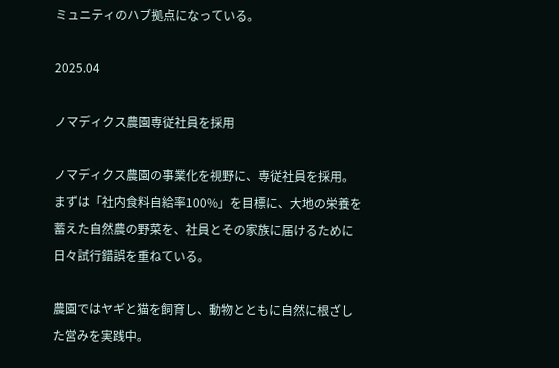ミュニティのハブ拠点になっている。

2025.04

ノマディクス農園専従社員を採用

ノマディクス農園の事業化を視野に、専従社員を採用。まずは「社内食料自給率100%」を目標に、大地の栄養を蓄えた自然農の野菜を、社員とその家族に届けるために日々試行錯誤を重ねている。

農園ではヤギと猫を飼育し、動物とともに自然に根ざした営みを実践中。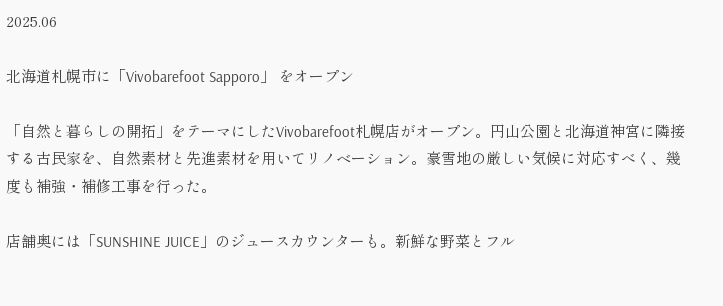2025.06

北海道札幌市に「Vivobarefoot Sapporo」 をオープン

「自然と暮らしの開拓」をテーマにしたVivobarefoot札幌店がオープン。円山公園と北海道神宮に隣接する古民家を、自然素材と先進素材を用いてリノベーション。豪雪地の厳しい気候に対応すべく、幾度も補強・補修工事を行った。

店舗奥には「SUNSHINE JUICE」のジュースカウンターも。新鮮な野菜とフル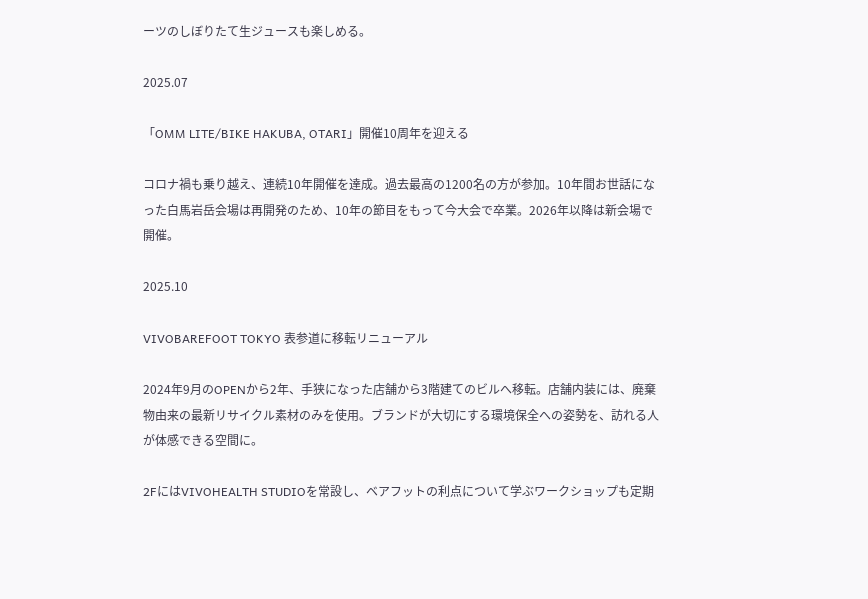ーツのしぼりたて生ジュースも楽しめる。

2025.07

「OMM LITE/BIKE HAKUBA, OTARI」開催10周年を迎える

コロナ禍も乗り越え、連続10年開催を達成。過去最高の1200名の方が参加。10年間お世話になった白馬岩岳会場は再開発のため、10年の節目をもって今大会で卒業。2026年以降は新会場で開催。

2025.10

VIVOBAREFOOT TOKYO 表参道に移転リニューアル

2024年9月のOPENから2年、手狭になった店舗から3階建てのビルへ移転。店舗内装には、廃棄物由来の最新リサイクル素材のみを使用。ブランドが大切にする環境保全への姿勢を、訪れる人が体感できる空間に。

2FにはVIVOHEALTH STUDIOを常設し、ベアフットの利点について学ぶワークショップも定期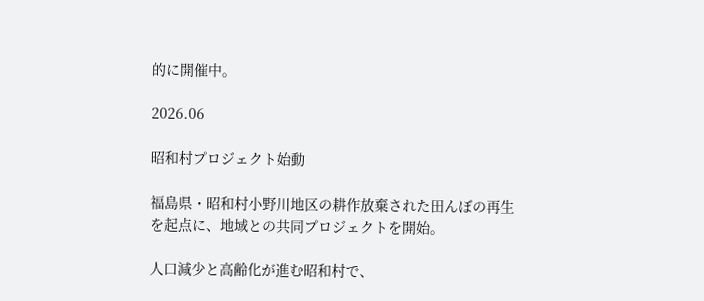的に開催中。

2026.06

昭和村プロジェクト始動

福島県・昭和村小野川地区の耕作放棄された田んぼの再生を起点に、地域との共同プロジェクトを開始。

人口減少と高齢化が進む昭和村で、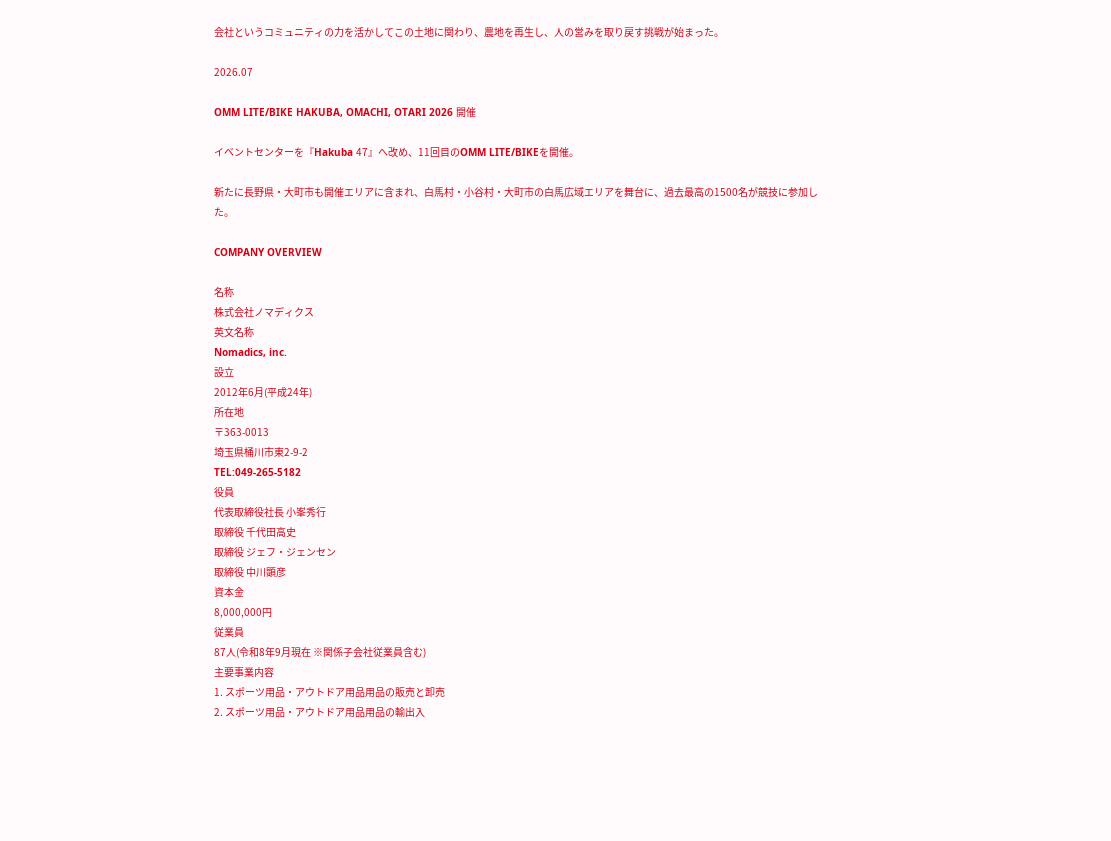会社というコミュニティの力を活かしてこの土地に関わり、農地を再生し、人の営みを取り戻す挑戦が始まった。

2026.07

OMM LITE/BIKE HAKUBA, OMACHI, OTARI 2026 開催

イベントセンターを『Hakuba 47』へ改め、11回目のOMM LITE/BIKEを開催。

新たに長野県・大町市も開催エリアに含まれ、白馬村・小谷村・大町市の白馬広域エリアを舞台に、過去最高の1500名が競技に参加した。

COMPANY OVERVIEW

名称
株式会社ノマディクス
英文名称
Nomadics, inc.
設立
2012年6月(平成24年)
所在地
〒363-0013
埼玉県桶川市東2-9-2
TEL:049-265-5182
役員
代表取締役社長 小峯秀行
取締役 千代田高史
取締役 ジェフ・ジェンセン
取締役 中川顕彦
資本金
8,000,000円
従業員
87人(令和8年9月現在 ※関係子会社従業員含む)
主要事業内容
1. スポーツ用品・アウトドア用品用品の販売と卸売
2. スポーツ用品・アウトドア用品用品の輸出入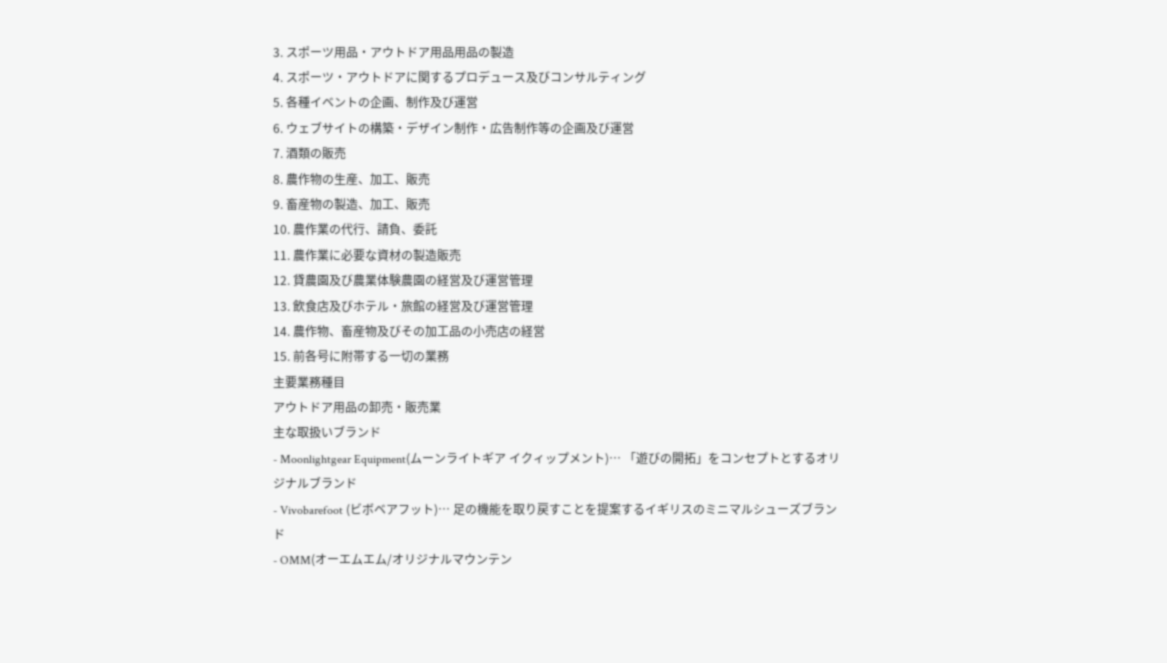3. スポーツ用品・アウトドア用品用品の製造
4. スポーツ・アウトドアに関するプロデュース及びコンサルティング
5. 各種イベントの企画、制作及び運営
6. ウェブサイトの構築・デザイン制作・広告制作等の企画及び運営
7. 酒類の販売
8. 農作物の生産、加工、販売
9. 畜産物の製造、加工、販売
10. 農作業の代行、請負、委託
11. 農作業に必要な資材の製造販売
12. 貸農園及び農業体験農園の経営及び運営管理
13. 飲食店及びホテル・旅館の経営及び運営管理
14. 農作物、畜産物及びその加工品の小売店の経営
15. 前各号に附帯する一切の業務
主要業務種目
アウトドア用品の卸売・販売業
主な取扱いブランド
- Moonlightgear Equipment(ムーンライトギア イクィップメント)⋯ 「遊びの開拓」をコンセプトとするオリジナルブランド
- Vivobarefoot (ビボベアフット)⋯ 足の機能を取り戻すことを提案するイギリスのミニマルシューズブランド
- OMM(オーエムエム/オリジナルマウンテン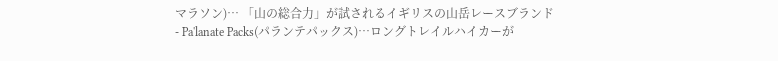マラソン)⋯ 「山の総合力」が試されるイギリスの山岳レースブランド
- Pa'lanate Packs(パランテパックス)⋯ロングトレイルハイカーが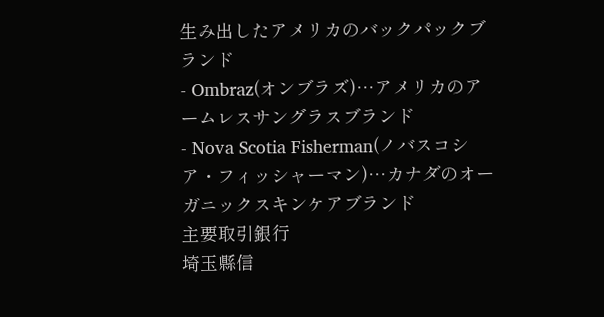生み出したアメリカのバックパックブランド
- Ombraz(オンブラズ)⋯アメリカのアームレスサングラスブランド
- Nova Scotia Fisherman(ノバスコシア・フィッシャーマン)⋯カナダのオーガニックスキンケアブランド
主要取引銀行
埼玉縣信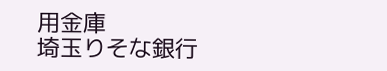用金庫
埼玉りそな銀行